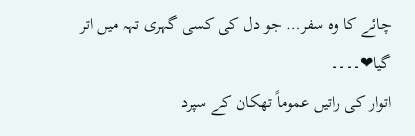چائے کا وہ سفر… جو دل کی کسی گہری تہہ میں اتر گیا❤۔۔۔۔
اتوار کی راتیں عموماً تھکان کے سپرد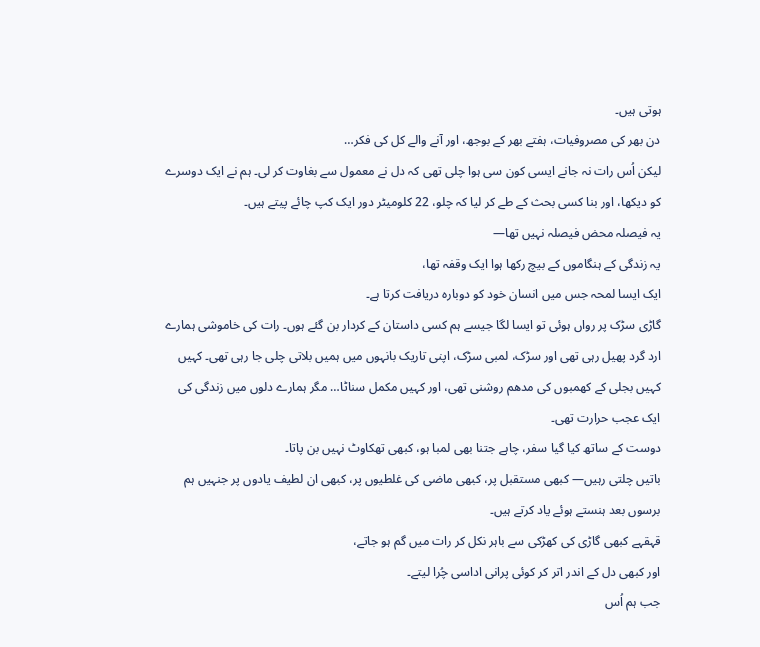ہوتی ہیں۔
دن بھر کی مصروفیات، ہفتے بھر کے بوجھ، اور آنے والے کل کی فکر…
لیکن اُس رات نہ جانے ایسی کون سی ہوا چلی تھی کہ دل نے معمول سے بغاوت کر لی۔ ہم نے ایک دوسرے کو دیکھا، اور بنا کسی بحث کے طے کر لیا کہ چلو، 22 کلومیٹر دور ایک کپ چائے پیتے ہیں۔
یہ فیصلہ محض فیصلہ نہیں تھا—
یہ زندگی کے ہنگاموں کے بیچ رکھا ہوا ایک وقفہ تھا،
ایک ایسا لمحہ جس میں انسان خود کو دوبارہ دریافت کرتا ہے۔
گاڑی سڑک پر رواں ہوئی تو ایسا لگا جیسے ہم کسی داستان کے کردار بن گئے ہوں۔ رات کی خاموشی ہمارے ارد گرد پھیل رہی تھی اور سڑک، لمبی سڑک، اپنی تاریک بانہوں میں ہمیں بلاتی چلی جا رہی تھی۔ کہیں کہیں بجلی کے کھمبوں کی مدھم روشنی تھی، اور کہیں مکمل سناٹا… مگر ہمارے دلوں میں زندگی کی ایک عجب حرارت تھی۔
دوست کے ساتھ کیا گیا سفر، چاہے جتنا بھی لمبا ہو، کبھی تھکاوٹ نہیں بن پاتا۔
باتیں چلتی رہیں— کبھی مستقبل پر، کبھی ماضی کی غلطیوں پر، کبھی ان لطیف یادوں پر جنہیں ہم برسوں بعد ہنستے ہوئے یاد کرتے ہیں۔
قہقہے کبھی گاڑی کی کھڑکی سے باہر نکل کر رات میں گم ہو جاتے،
اور کبھی دل کے اندر اتر کر کوئی پرانی اداسی چُرا لیتے۔
جب ہم اُس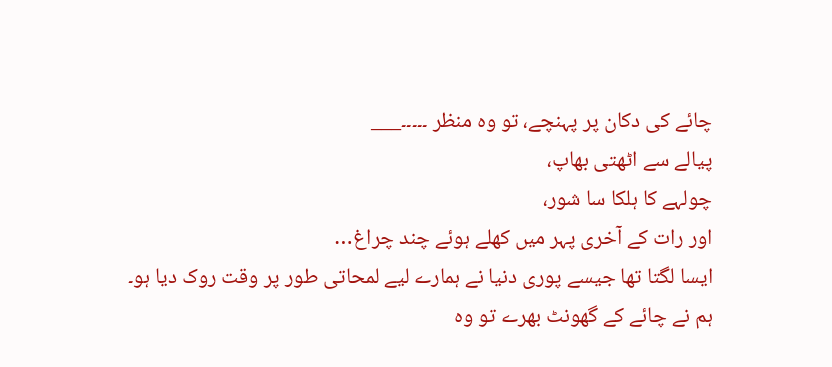چائے کی دکان پر پہنچے، تو وہ منظر ۔۔۔۔۔___
پیالے سے اٹھتی بھاپ،
چولہے کا ہلکا سا شور،
اور رات کے آخری پہر میں کھلے ہوئے چند چراغ…
ایسا لگتا تھا جیسے پوری دنیا نے ہمارے لیے لمحاتی طور پر وقت روک دیا ہو۔
ہم نے چائے کے گھونٹ بھرے تو وہ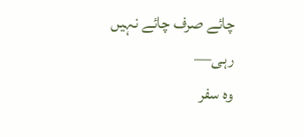چائے صرف چائے نہیں رہی—
وہ سفر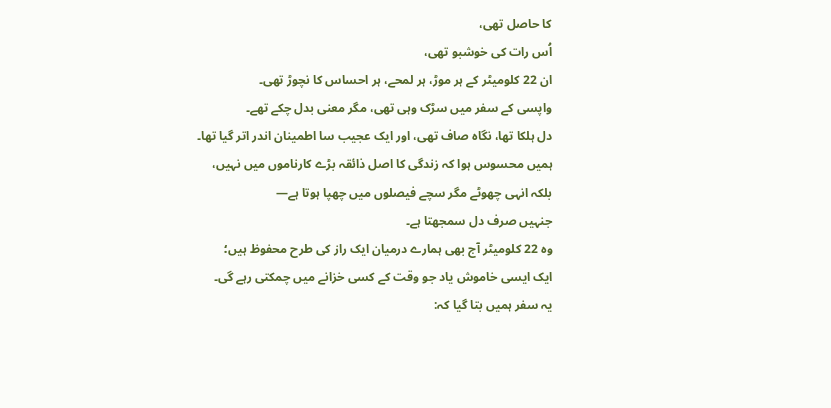کا حاصل تھی،
اُس رات کی خوشبو تھی،
ان 22 کلومیٹر کے ہر موڑ، ہر لمحے، ہر احساس کا نچوڑ تھی۔
واپسی کے سفر میں سڑک وہی تھی، مگر معنی بدل چکے تھے۔
دل ہلکا تھا، نگاہ صاف تھی، اور ایک عجیب سا اطمینان اندر اتر گیا تھا۔
ہمیں محسوس ہوا کہ زندگی کا اصل ذائقہ بڑے کارناموں میں نہیں،
بلکہ انہی چھوٹے مگر سچے فیصلوں میں چھپا ہوتا ہے—
جنہیں صرف دل سمجھتا ہے۔
وہ 22 کلومیٹر آج بھی ہمارے درمیان ایک راز کی طرح محفوظ ہیں؛
ایک ایسی خاموش یاد جو وقت کے کسی خزانے میں چمکتی رہے گی۔
یہ سفر ہمیں بتا گیا کہ: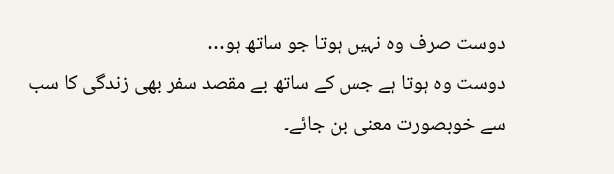دوست صرف وہ نہیں ہوتا جو ساتھ ہو…
دوست وہ ہوتا ہے جس کے ساتھ بے مقصد سفر بھی زندگی کا سب سے خوبصورت معنی بن جائے۔